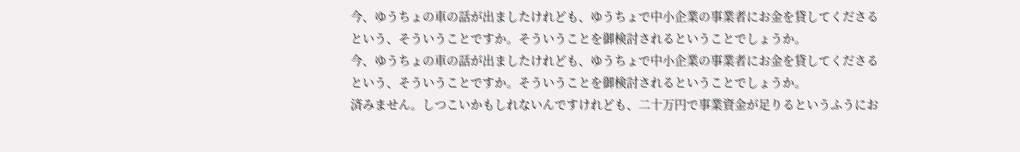今、ゆうちょの車の話が出ましたけれども、ゆうちょで中小企業の事業者にお金を貸してくださるという、そういうことですか。そういうことを御検討されるということでしょうか。
今、ゆうちょの車の話が出ましたけれども、ゆうちょで中小企業の事業者にお金を貸してくださるという、そういうことですか。そういうことを御検討されるということでしょうか。
済みません。しつこいかもしれないんですけれども、二十万円で事業資金が足りるというふうにお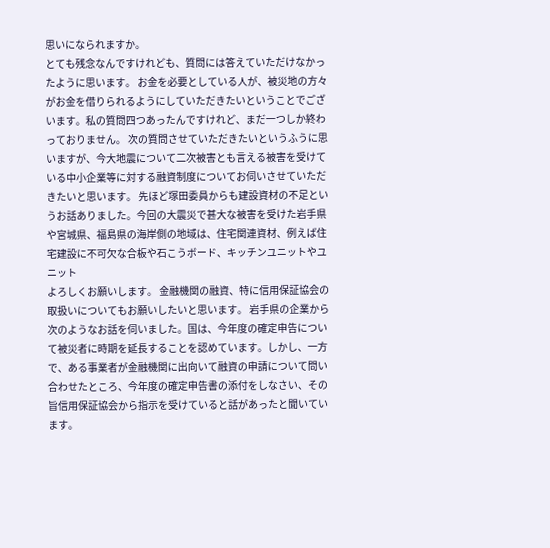思いになられますか。
とても残念なんですけれども、質問には答えていただけなかったように思います。 お金を必要としている人が、被災地の方々がお金を借りられるようにしていただきたいということでございます。私の質問四つあったんですけれど、まだ一つしか終わっておりません。 次の質問させていただきたいというふうに思いますが、今大地震について二次被害とも言える被害を受けている中小企業等に対する融資制度についてお伺いさせていただきたいと思います。 先ほど塚田委員からも建設資材の不足というお話ありました。今回の大震災で甚大な被害を受けた岩手県や宮城県、福島県の海岸側の地域は、住宅関連資材、例えば住宅建設に不可欠な合板や石こうボード、キッチンユニットやユニット
よろしくお願いします。 金融機関の融資、特に信用保証協会の取扱いについてもお願いしたいと思います。 岩手県の企業から次のようなお話を伺いました。国は、今年度の確定申告について被災者に時期を延長することを認めています。しかし、一方で、ある事業者が金融機関に出向いて融資の申請について問い合わせたところ、今年度の確定申告書の添付をしなさい、その旨信用保証協会から指示を受けていると話があったと聞いています。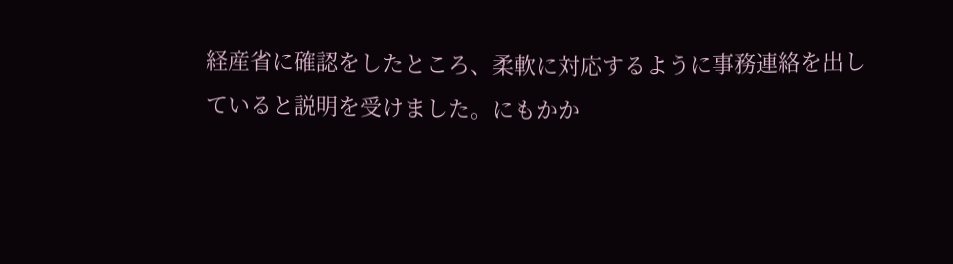経産省に確認をしたところ、柔軟に対応するように事務連絡を出していると説明を受けました。にもかか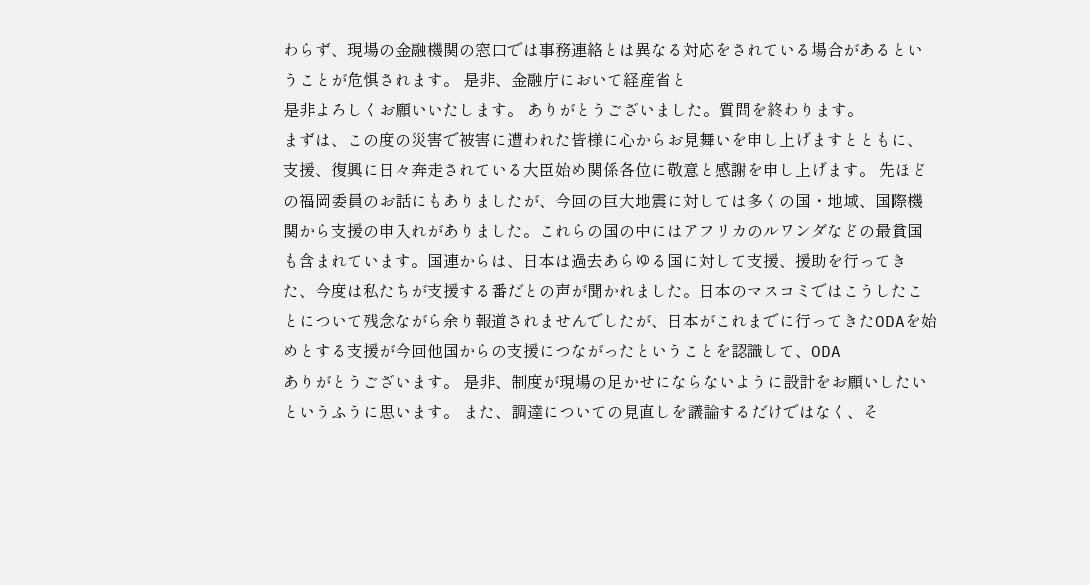わらず、現場の金融機関の窓口では事務連絡とは異なる対応をされている場合があるということが危惧されます。 是非、金融庁において経産省と
是非よろしくお願いいたします。 ありがとうございました。質問を終わります。
まずは、この度の災害で被害に遭われた皆様に心からお見舞いを申し上げますとともに、支援、復興に日々奔走されている大臣始め関係各位に敬意と感謝を申し上げます。 先ほどの福岡委員のお話にもありましたが、今回の巨大地震に対しては多くの国・地域、国際機関から支援の申入れがありました。これらの国の中にはアフリカのルワンダなどの最貧国も含まれています。国連からは、日本は過去あらゆる国に対して支援、援助を行ってきた、今度は私たちが支援する番だとの声が聞かれました。日本のマスコミではこうしたことについて残念ながら余り報道されませんでしたが、日本がこれまでに行ってきたODAを始めとする支援が今回他国からの支援につながったということを認識して、ODA
ありがとうございます。 是非、制度が現場の足かせにならないように設計をお願いしたいというふうに思います。 また、調達についての見直しを議論するだけではなく、そ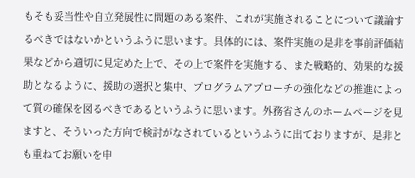もそも妥当性や自立発展性に問題のある案件、これが実施されることについて議論するべきではないかというふうに思います。具体的には、案件実施の是非を事前評価結果などから適切に見定めた上で、その上で案件を実施する、また戦略的、効果的な援助となるように、援助の選択と集中、プログラムアプローチの強化などの推進によって質の確保を図るべきであるというふうに思います。外務省さんのホームページを見ますと、そういった方向で検討がなされているというふうに出ておりますが、是非とも重ねてお願いを申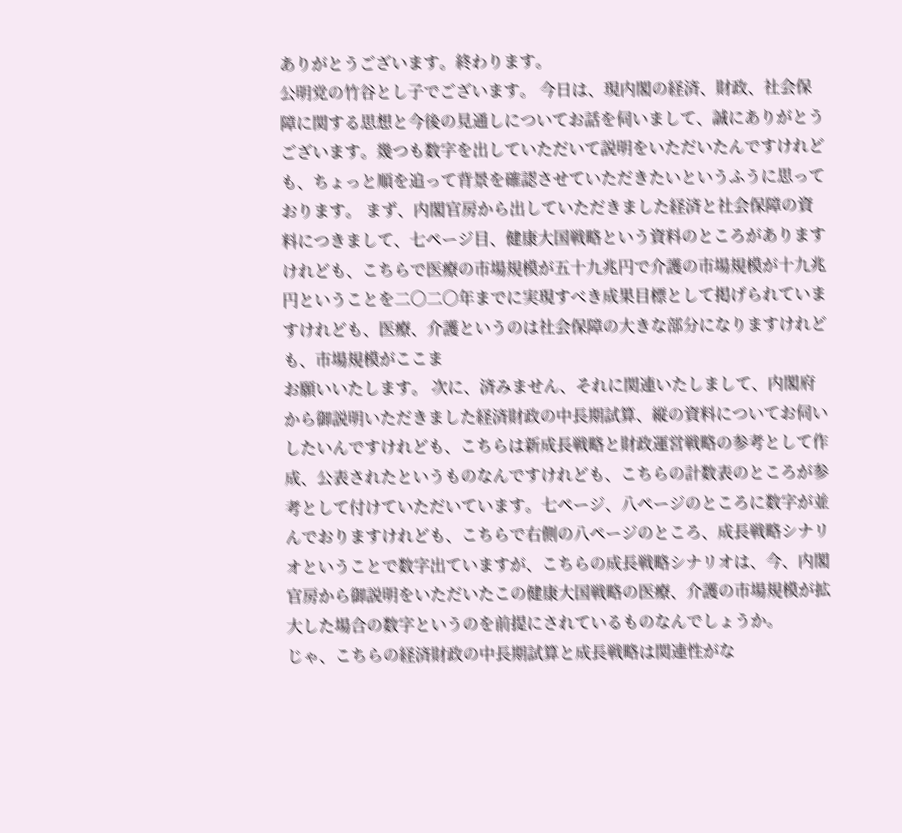ありがとうございます。終わります。
公明党の竹谷とし子でございます。 今日は、現内閣の経済、財政、社会保障に関する思想と今後の見通しについてお話を伺いまして、誠にありがとうございます。幾つも数字を出していただいて説明をいただいたんですけれども、ちょっと順を追って背景を確認させていただきたいというふうに思っております。 まず、内閣官房から出していただきました経済と社会保障の資料につきまして、七ページ目、健康大国戦略という資料のところがありますけれども、こちらで医療の市場規模が五十九兆円で介護の市場規模が十九兆円ということを二〇二〇年までに実現すべき成果目標として掲げられていますけれども、医療、介護というのは社会保障の大きな部分になりますけれども、市場規模がここま
お願いいたします。 次に、済みません、それに関連いたしまして、内閣府から御説明いただきました経済財政の中長期試算、縦の資料についてお伺いしたいんですけれども、こちらは新成長戦略と財政運営戦略の参考として作成、公表されたというものなんですけれども、こちらの計数表のところが参考として付けていただいています。七ページ、八ページのところに数字が並んでおりますけれども、こちらで右側の八ページのところ、成長戦略シナリオということで数字出ていますが、こちらの成長戦略シナリオは、今、内閣官房から御説明をいただいたこの健康大国戦略の医療、介護の市場規模が拡大した場合の数字というのを前提にされているものなんでしょうか。
じゃ、こちらの経済財政の中長期試算と成長戦略は関連性がな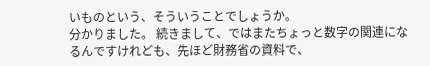いものという、そういうことでしょうか。
分かりました。 続きまして、ではまたちょっと数字の関連になるんですけれども、先ほど財務省の資料で、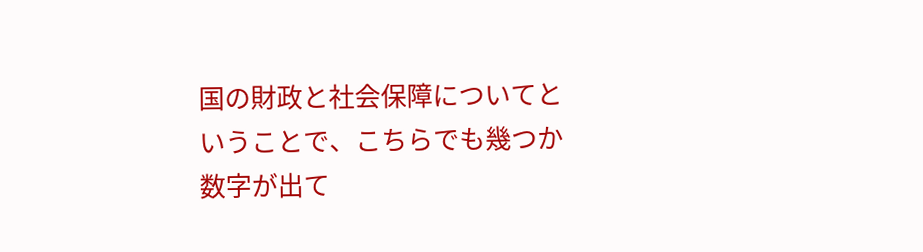国の財政と社会保障についてということで、こちらでも幾つか数字が出て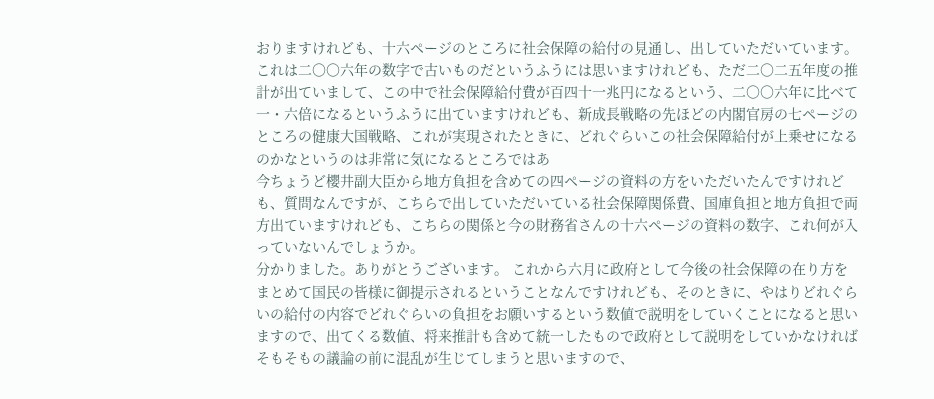おりますけれども、十六ページのところに社会保障の給付の見通し、出していただいています。これは二〇〇六年の数字で古いものだというふうには思いますけれども、ただ二〇二五年度の推計が出ていまして、この中で社会保障給付費が百四十一兆円になるという、二〇〇六年に比べて一・六倍になるというふうに出ていますけれども、新成長戦略の先ほどの内閣官房の七ページのところの健康大国戦略、これが実現されたときに、どれぐらいこの社会保障給付が上乗せになるのかなというのは非常に気になるところではあ
今ちょうど櫻井副大臣から地方負担を含めての四ページの資料の方をいただいたんですけれども、質問なんですが、こちらで出していただいている社会保障関係費、国庫負担と地方負担で両方出ていますけれども、こちらの関係と今の財務省さんの十六ページの資料の数字、これ何が入っていないんでしょうか。
分かりました。ありがとうございます。 これから六月に政府として今後の社会保障の在り方をまとめて国民の皆様に御提示されるということなんですけれども、そのときに、やはりどれぐらいの給付の内容でどれぐらいの負担をお願いするという数値で説明をしていくことになると思いますので、出てくる数値、将来推計も含めて統一したもので政府として説明をしていかなければそもそもの議論の前に混乱が生じてしまうと思いますので、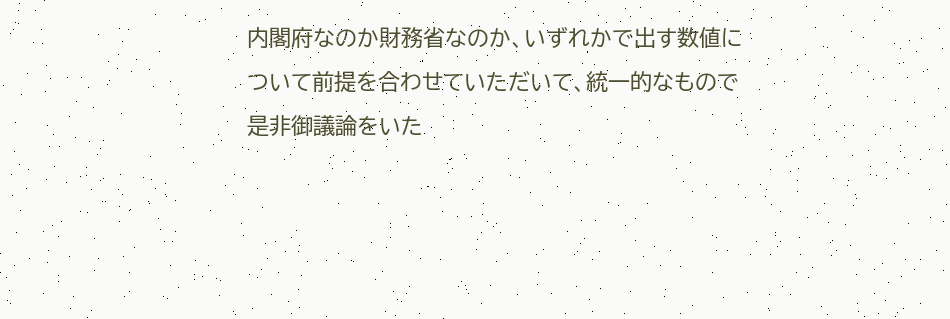内閣府なのか財務省なのか、いずれかで出す数値について前提を合わせていただいて、統一的なもので是非御議論をいた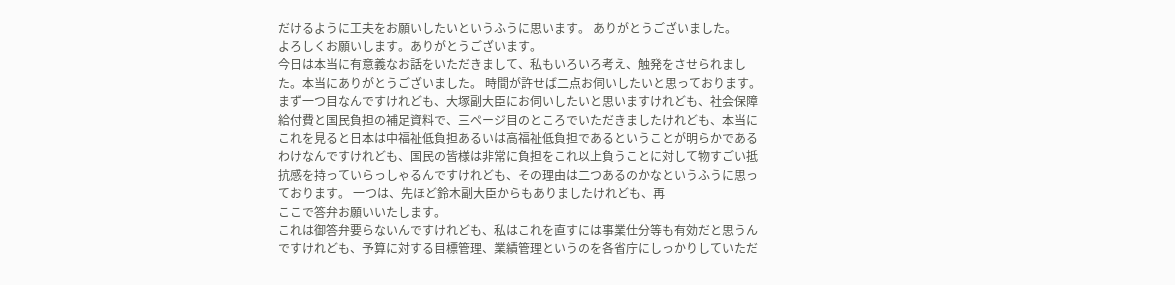だけるように工夫をお願いしたいというふうに思います。 ありがとうございました。
よろしくお願いします。ありがとうございます。
今日は本当に有意義なお話をいただきまして、私もいろいろ考え、触発をさせられました。本当にありがとうございました。 時間が許せば二点お伺いしたいと思っております。 まず一つ目なんですけれども、大塚副大臣にお伺いしたいと思いますけれども、社会保障給付費と国民負担の補足資料で、三ページ目のところでいただきましたけれども、本当にこれを見ると日本は中福祉低負担あるいは高福祉低負担であるということが明らかであるわけなんですけれども、国民の皆様は非常に負担をこれ以上負うことに対して物すごい抵抗感を持っていらっしゃるんですけれども、その理由は二つあるのかなというふうに思っております。 一つは、先ほど鈴木副大臣からもありましたけれども、再
ここで答弁お願いいたします。
これは御答弁要らないんですけれども、私はこれを直すには事業仕分等も有効だと思うんですけれども、予算に対する目標管理、業績管理というのを各省庁にしっかりしていただ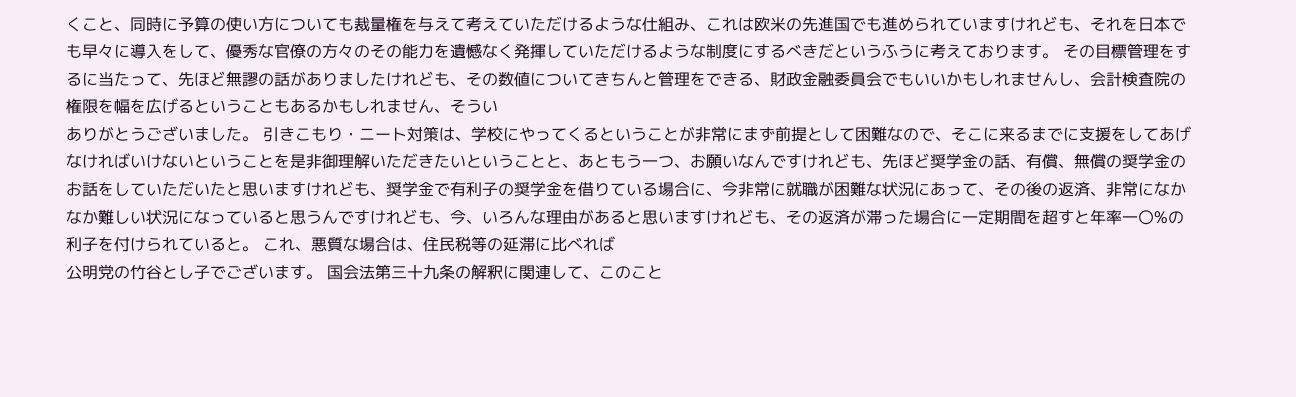くこと、同時に予算の使い方についても裁量権を与えて考えていただけるような仕組み、これは欧米の先進国でも進められていますけれども、それを日本でも早々に導入をして、優秀な官僚の方々のその能力を遺憾なく発揮していただけるような制度にするべきだというふうに考えております。 その目標管理をするに当たって、先ほど無謬の話がありましたけれども、その数値についてきちんと管理をできる、財政金融委員会でもいいかもしれませんし、会計検査院の権限を幅を広げるということもあるかもしれません、そうい
ありがとうございました。 引きこもり・ニート対策は、学校にやってくるということが非常にまず前提として困難なので、そこに来るまでに支援をしてあげなければいけないということを是非御理解いただきたいということと、あともう一つ、お願いなんですけれども、先ほど奨学金の話、有償、無償の奨学金のお話をしていただいたと思いますけれども、奨学金で有利子の奨学金を借りている場合に、今非常に就職が困難な状況にあって、その後の返済、非常になかなか難しい状況になっていると思うんですけれども、今、いろんな理由があると思いますけれども、その返済が滞った場合に一定期間を超すと年率一〇%の利子を付けられていると。 これ、悪質な場合は、住民税等の延滞に比べれば
公明党の竹谷とし子でございます。 国会法第三十九条の解釈に関連して、このこと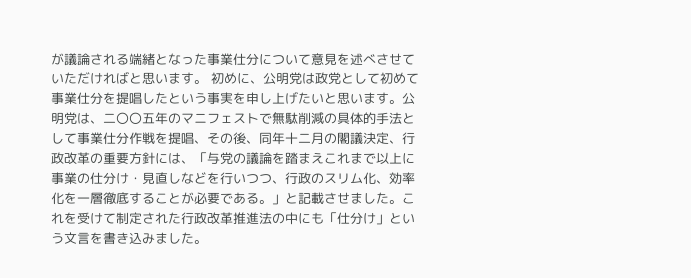が議論される端緒となった事業仕分について意見を述べさせていただければと思います。 初めに、公明党は政党として初めて事業仕分を提唱したという事実を申し上げたいと思います。公明党は、二〇〇五年のマニフェストで無駄削減の具体的手法として事業仕分作戦を提唱、その後、同年十二月の閣議決定、行政改革の重要方針には、「与党の議論を踏まえこれまで以上に事業の仕分け・見直しなどを行いつつ、行政のスリム化、効率化を一層徹底することが必要である。」と記載させました。これを受けて制定された行政改革推進法の中にも「仕分け」という文言を書き込みました。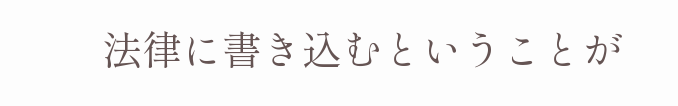法律に書き込むということが